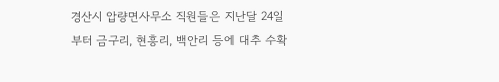경산시 압량면사무소 직원들은 지난달 24일부터 금구리, 현흥리, 백안리 등에 대추 수확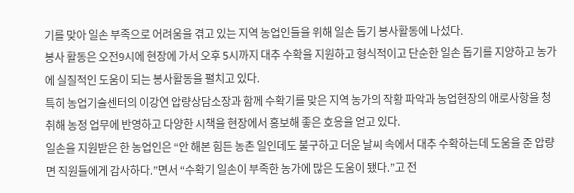기를 맞아 일손 부족으로 어려움을 겪고 있는 지역 농업인들을 위해 일손 돕기 봉사활동에 나섰다.
봉사 활동은 오전9시에 현장에 가서 오후 5시까지 대추 수확을 지원하고 형식적이고 단순한 일손 돕기를 지양하고 농가에 실질적인 도움이 되는 봉사활동을 펼치고 있다.
특히 농업기술센터의 이강연 압량상담소장과 함께 수확기를 맞은 지역 농가의 작황 파악과 농업현장의 애로사항을 청취해 농정 업무에 반영하고 다양한 시책을 현장에서 홍보해 좋은 호응을 얻고 있다.
일손을 지원받은 한 농업인은 “안 해본 힘든 농촌 일인데도 불구하고 더운 날씨 속에서 대추 수확하는데 도움을 준 압량면 직원들에게 감사하다.”면서 “수확기 일손이 부족한 농가에 많은 도움이 됐다.”고 전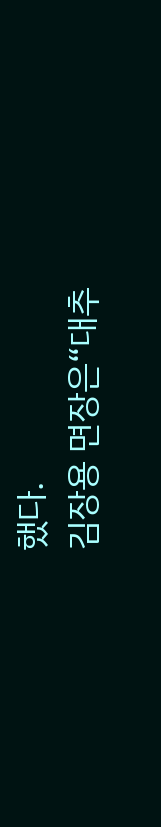했다.
김장용 면장은“대추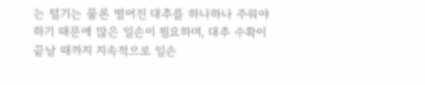는 털기는 물론 떨어진 대추를 하나하나 주워야 하기 때문에 많은 일손이 필요하며, 대추 수확이 끝날 때까지 지속적으로 일손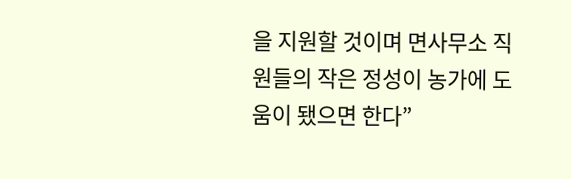을 지원할 것이며 면사무소 직원들의 작은 정성이 농가에 도움이 됐으면 한다”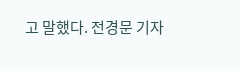고 말했다. 전경문 기자